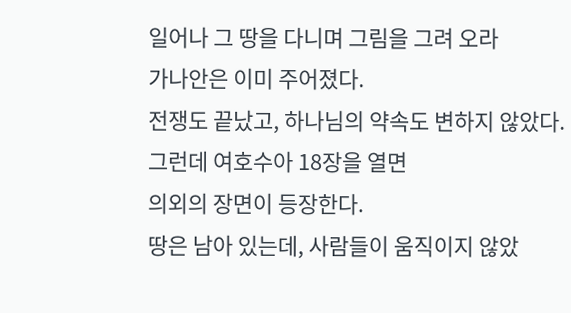일어나 그 땅을 다니며 그림을 그려 오라
가나안은 이미 주어졌다.
전쟁도 끝났고, 하나님의 약속도 변하지 않았다.
그런데 여호수아 18장을 열면
의외의 장면이 등장한다.
땅은 남아 있는데, 사람들이 움직이지 않았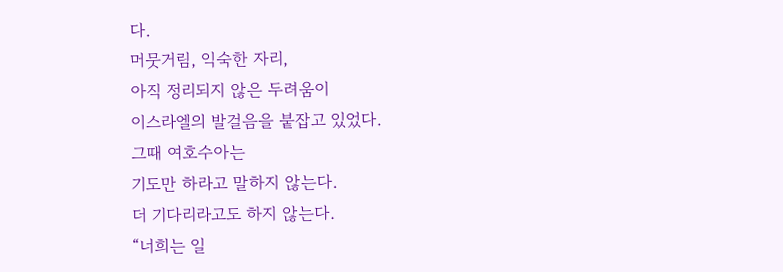다.
머뭇거림, 익숙한 자리,
아직 정리되지 않은 두려움이
이스라엘의 발걸음을 붙잡고 있었다.
그때 여호수아는
기도만 하라고 말하지 않는다.
더 기다리라고도 하지 않는다.
“너희는 일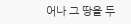어나 그 땅을 두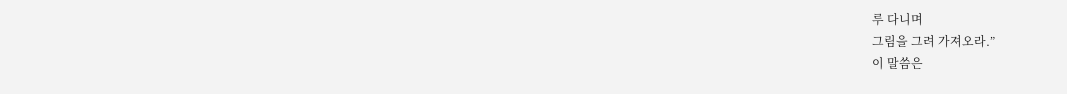루 다니며
그림을 그려 가져오라.”
이 말씀은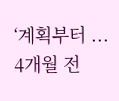‘계획부터 ...
4개월 전